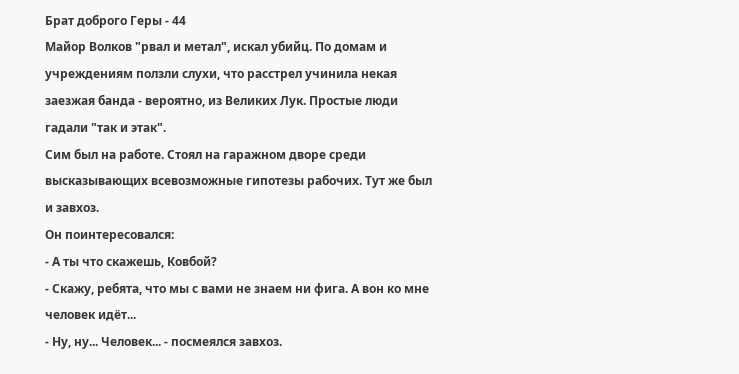Брат доброго Геры - 44
Майор Волков "рвал и метал", искал убийц. По домам и учреждениям ползли слухи, что расстрел учинила некая заезжая банда - вероятно, из Великих Лук. Простые люди гадали "так и этак".
Сим был на работе. Стоял на гаражном дворе среди высказывающих всевозможные гипотезы рабочих. Тут же был и завхоз.
Он поинтересовался:
- А ты что скажешь, Ковбой?
- Скажу, ребята, что мы с вами не знаем ни фига. А вон ко мне человек идёт...
- Ну, ну... Человек... - посмеялся завхоз.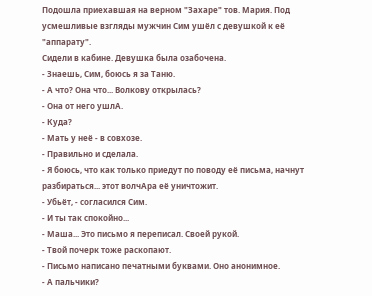Подошла приехавшая на верном "Захаре" тов. Мария. Под усмешливые взгляды мужчин Сим ушёл с девушкой к её "аппарату".
Сидели в кабине. Девушка была озабочена.
- Знаешь, Сим, боюсь я за Таню.
- А что? Она что... Волкову открылась?
- Она от него ушлА.
- Куда?
- Мать у неё - в совхозе.
- Правильно и сделала.
- Я боюсь, что как только приедут по поводу её письма, начнут разбираться... этот волчАра её уничтожит.
- Убьёт, - согласился Сим.
- И ты так спокойно...
- Маша... Это письмо я переписал. Своей рукой.
- Твой почерк тоже раскопают.
- Письмо написано печатными буквами. Оно анонимное.
- А пальчики?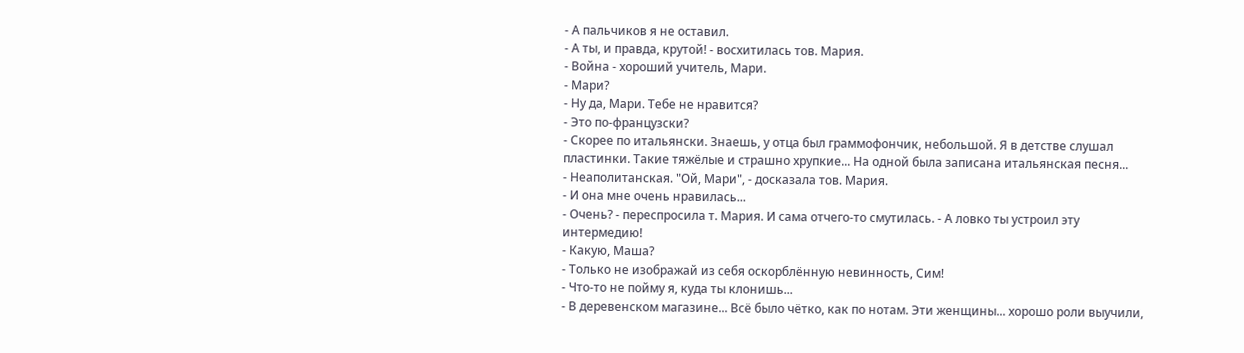- А пальчиков я не оставил.
- А ты, и правда, крутой! - восхитилась тов. Мария.
- Война - хороший учитель, Мари.
- Мари?
- Ну да, Мари. Тебе не нравится?
- Это по-французски?
- Скорее по итальянски. Знаешь, у отца был граммофончик, небольшой. Я в детстве слушал пластинки. Такие тяжёлые и страшно хрупкие... На одной была записана итальянская песня...
- Неаполитанская. "Ой, Мари", - досказала тов. Мария.
- И она мне очень нравилась...
- Очень? - переспросила т. Мария. И сама отчего-то смутилась. - А ловко ты устроил эту интермедию!
- Какую, Маша?
- Только не изображай из себя оскорблённую невинность, Сим!
- Что-то не пойму я, куда ты клонишь...
- В деревенском магазине... Всё было чётко, как по нотам. Эти женщины... хорошо роли выучили,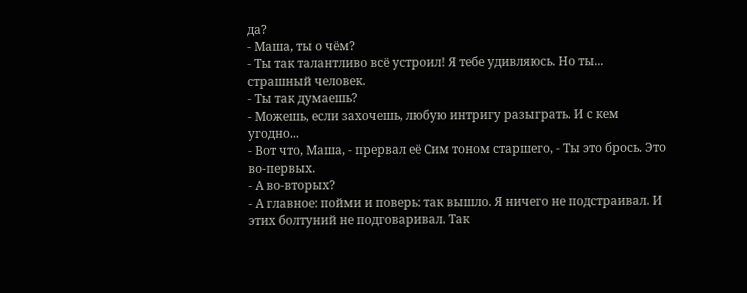да?
- Маша, ты о чём?
- Ты так талантливо всё устроил! Я тебе удивляюсь. Но ты... страшный человек.
- Ты так думаешь?
- Можешь, если захочешь, любую интригу разыграть. И с кем угодно...
- Вот что, Маша, - прервал её Сим тоном старшего, - Ты это брось. Это во-первых.
- А во-вторых?
- А главное: пойми и поверь: так вышло. Я ничего не подстраивал. И этих болтуний не подговаривал. Так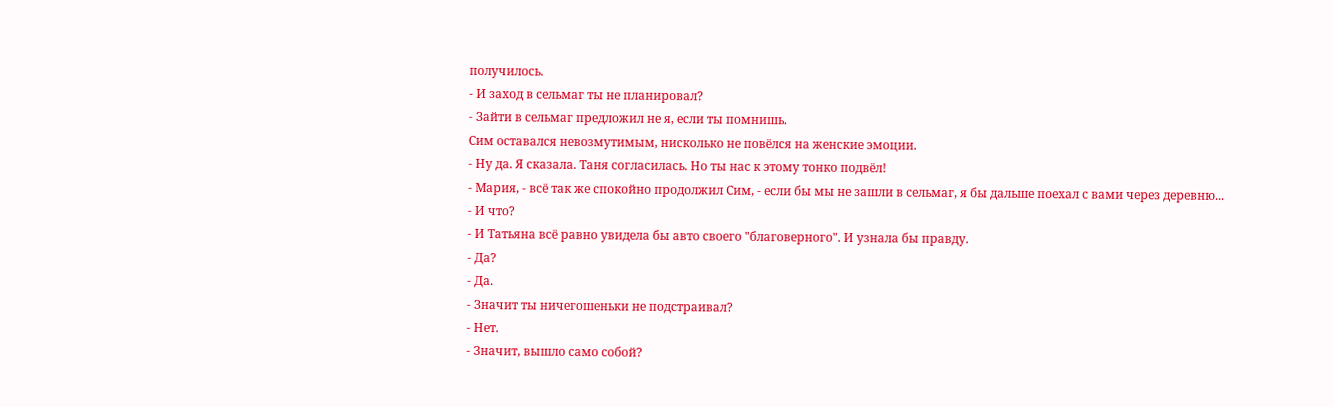получилось.
- И заход в сельмаг ты не планировал?
- Зайти в сельмаг предложил не я, если ты помнишь.
Сим оставался невозмутимым, нисколько не повёлся на женские эмоции.
- Ну да. Я сказала. Таня согласилась. Но ты нас к этому тонко подвёл!
- Мария, - всё так же спокойно продолжил Сим, - если бы мы не зашли в сельмаг, я бы дальше поехал с вами через деревню...
- И что?
- И Татьяна всё равно увидела бы авто своего "благоверного". И узнала бы правду.
- Да?
- Да.
- Значит ты ничегошеньки не подстраивал?
- Нет.
- Значит, вышло само собой?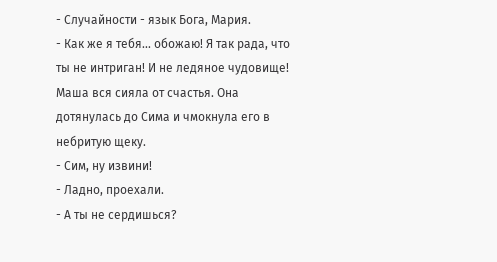- Случайности - язык Бога, Мария.
- Как же я тебя... обожаю! Я так рада, что ты не интриган! И не ледяное чудовище!
Маша вся сияла от счастья. Она дотянулась до Сима и чмокнула его в небритую щеку.
- Сим, ну извини!
- Ладно, проехали.
- А ты не сердишься?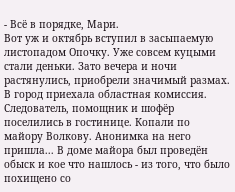- Всё в порядке, Мари.
Вот уж и октябрь вступил в засыпаемую листопадом Опочку. Уже совсем куцыми стали деньки. Зато вечера и ночи растянулись, приобрели значимый размах.
В город приехала областная комиссия. Следователь, помощник и шофёр поселились в гостинице. Копали по майору Волкову. Анонимка на него пришла... В доме майора был проведён обыск и кое что нашлось - из того, что было похищено со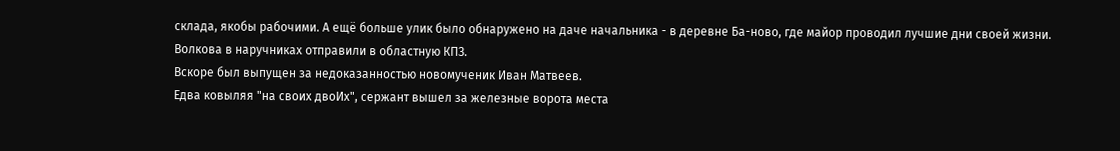склада, якобы рабочими. А ещё больше улик было обнаружено на даче начальника - в деревне Ба-ново, где майор проводил лучшие дни своей жизни.
Волкова в наручниках отправили в областную КПЗ.
Вскоре был выпущен за недоказанностью новомученик Иван Матвеев.
Едва ковыляя "на своих двоИх", сержант вышел за железные ворота места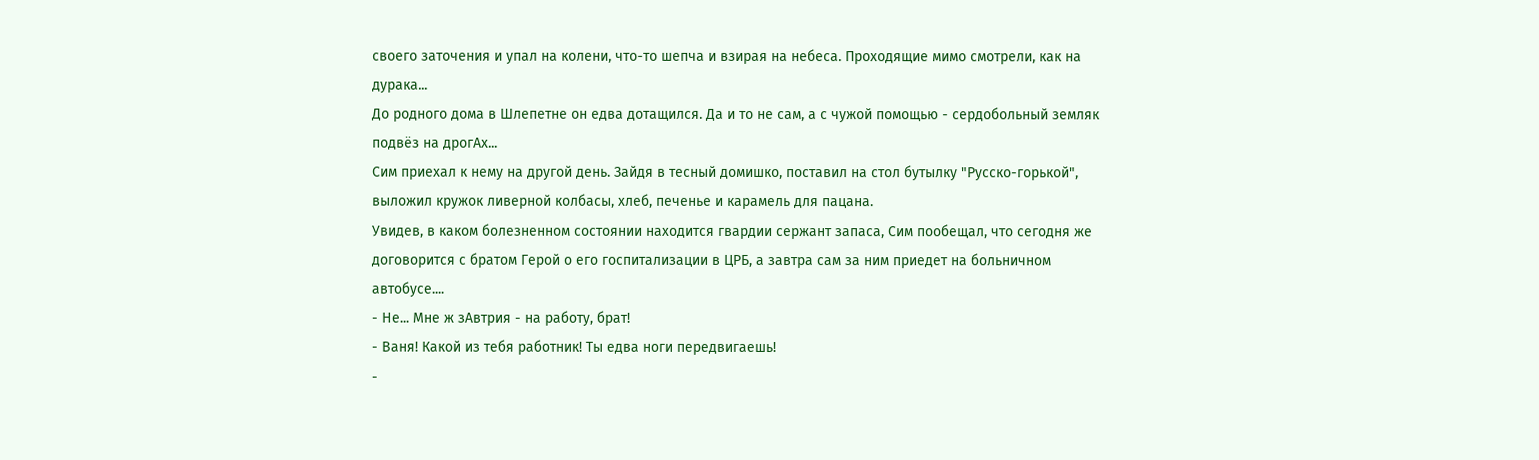своего заточения и упал на колени, что-то шепча и взирая на небеса. Проходящие мимо смотрели, как на дурака...
До родного дома в Шлепетне он едва дотащился. Да и то не сам, а с чужой помощью - сердобольный земляк подвёз на дрогАх...
Сим приехал к нему на другой день. Зайдя в тесный домишко, поставил на стол бутылку "Русско-горькой", выложил кружок ливерной колбасы, хлеб, печенье и карамель для пацана.
Увидев, в каком болезненном состоянии находится гвардии сержант запаса, Сим пообещал, что сегодня же договорится с братом Герой о его госпитализации в ЦРБ, а завтра сам за ним приедет на больничном автобусе....
- Не... Мне ж зАвтрия - на работу, брат!
- Ваня! Какой из тебя работник! Ты едва ноги передвигаешь!
-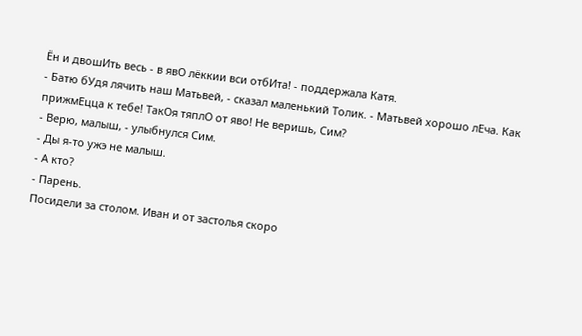Ён и двошИть весь - в явО лёккии вси отбИта! - поддержала Катя.
- Батю бУдя лячить наш Матьвей, - сказал маленький Толик. - Матьвей хорошо лЕча. Как прижмЕцца к тебе! ТакОя тяплО от яво! Не веришь, Сим?
- Верю, малыш, - улыбнулся Сим.
- Ды я-то ужэ не малыш.
- А кто?
- Парень.
Посидели за столом. Иван и от застолья скоро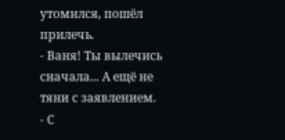утомился, пошёл прилечь.
- Ваня! Ты вылечись сначала... А ещё не тяни с заявлением.
- С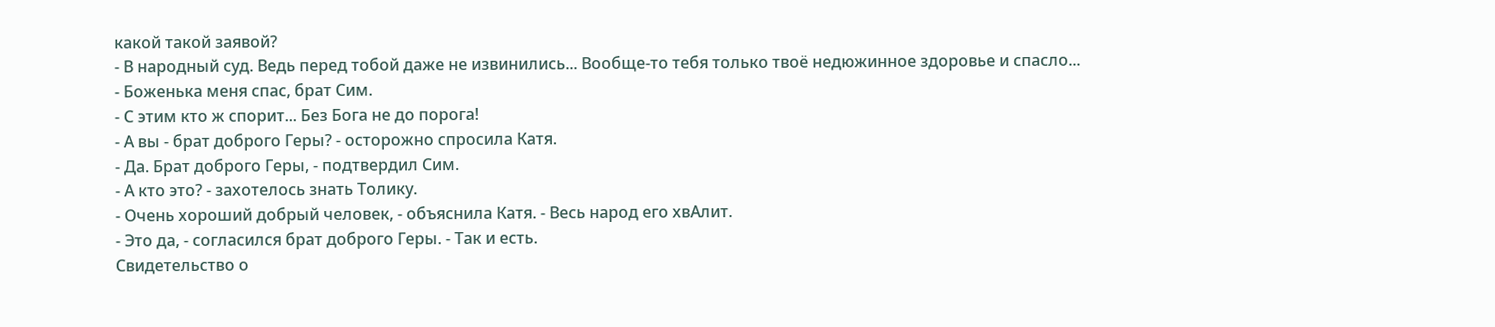какой такой заявой?
- В народный суд. Ведь перед тобой даже не извинились... Вообще-то тебя только твоё недюжинное здоровье и спасло...
- Боженька меня спас, брат Сим.
- С этим кто ж спорит... Без Бога не до порога!
- А вы - брат доброго Геры? - осторожно спросила Катя.
- Да. Брат доброго Геры, - подтвердил Сим.
- А кто это? - захотелось знать Толику.
- Очень хороший добрый человек, - объяснила Катя. - Весь народ его хвАлит.
- Это да, - согласился брат доброго Геры. - Так и есть.
Свидетельство о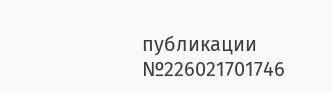публикации №226021701746